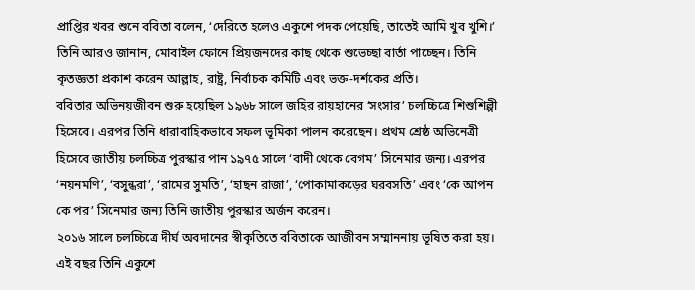প্রাপ্তির খবর শুনে ববিতা বলেন, ‘দেরিতে হলেও একুশে পদক পেয়েছি, তাতেই আমি খুব খুশি।’ তিনি আরও জানান, মোবাইল ফোনে প্রিয়জনদের কাছ থেকে শুভেচ্ছা বার্তা পাচ্ছেন। তিনি কৃতজ্ঞতা প্রকাশ করেন আল্লাহ, রাষ্ট্র, নির্বাচক কমিটি এবং ভক্ত-দর্শকের প্রতি।
ববিতার অভিনয়জীবন শুরু হয়েছিল ১৯৬৮ সালে জহির রায়হানের ‘সংসার’ চলচ্চিত্রে শিশুশিল্পী হিসেবে। এরপর তিনি ধারাবাহিকভাবে সফল ভূমিকা পালন করেছেন। প্রথম শ্রেষ্ঠ অভিনেত্রী হিসেবে জাতীয় চলচ্চিত্র পুরস্কার পান ১৯৭৫ সালে ‘বাদী থেকে বেগম’ সিনেমার জন্য। এরপর ‘নয়নমণি’, ‘বসুন্ধরা’, ‘রামের সুমতি’, ‘হাছন রাজা’, ‘পোকামাকড়ের ঘরবসতি’ এবং ‘কে আপন কে পর’ সিনেমার জন্য তিনি জাতীয় পুরস্কার অর্জন করেন।
২০১৬ সালে চলচ্চিত্রে দীর্ঘ অবদানের স্বীকৃতিতে ববিতাকে আজীবন সম্মাননায় ভূষিত করা হয়। এই বছর তিনি একুশে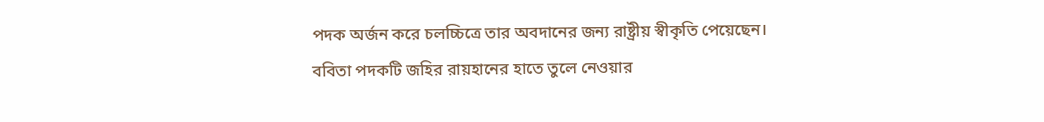পদক অর্জন করে চলচ্চিত্রে তার অবদানের জন্য রাষ্ট্রীয় স্বীকৃতি পেয়েছেন।
ববিতা পদকটি জহির রায়হানের হাতে তুলে নেওয়ার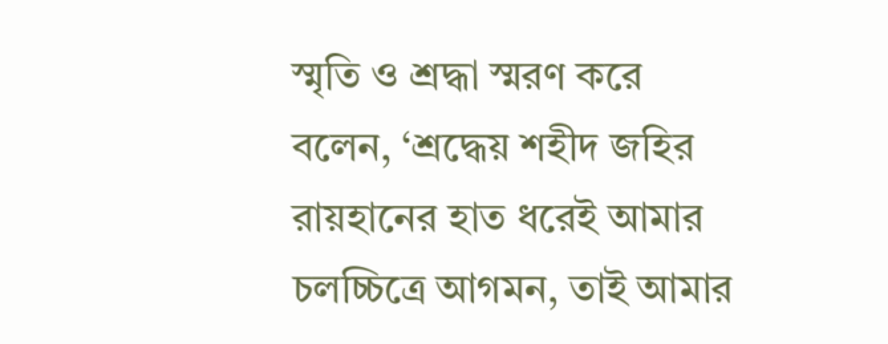স্মৃতি ও শ্রদ্ধা স্মরণ করে বলেন, ‘শ্রদ্ধেয় শহীদ জহির রায়হানের হাত ধরেই আমার চলচ্চিত্রে আগমন, তাই আমার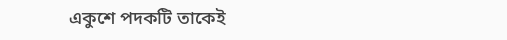একুশে পদকটি তাকেই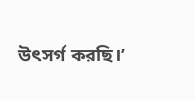উৎসর্গ করছি।’